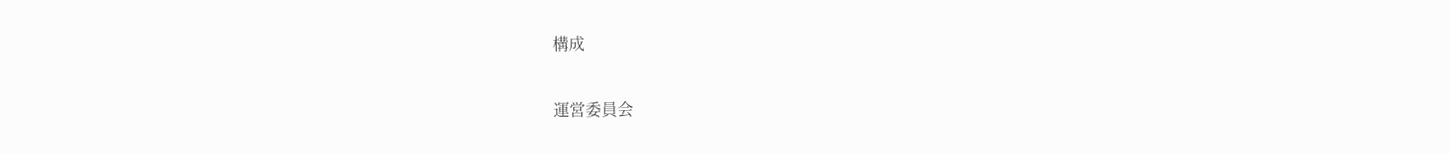構成

運営委員会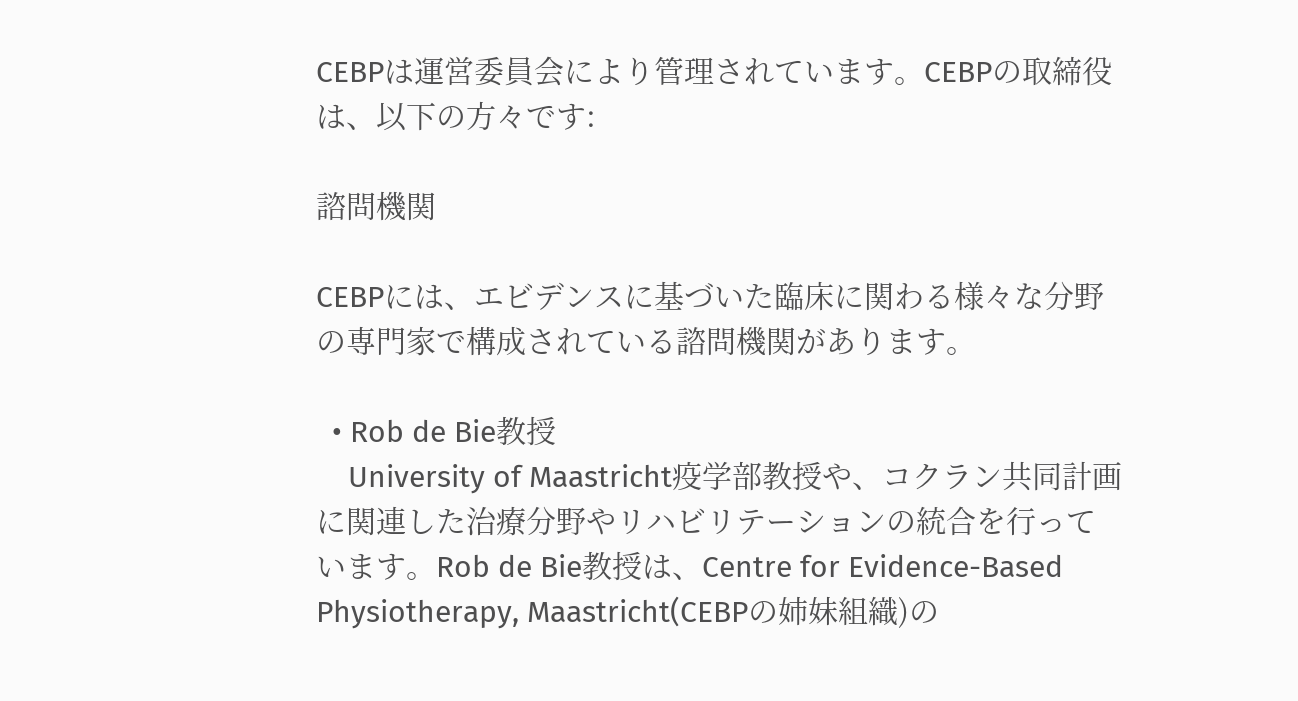CEBPは運営委員会により管理されています。CEBPの取締役は、以下の方々です:

諮問機関

CEBPには、エビデンスに基づいた臨床に関わる様々な分野の専門家で構成されている諮問機関があります。

  • Rob de Bie教授
    University of Maastricht疫学部教授や、コクラン共同計画に関連した治療分野やリハビリテーションの統合を行っています。Rob de Bie教授は、Centre for Evidence-Based Physiotherapy, Maastricht(CEBPの姉妹組織)の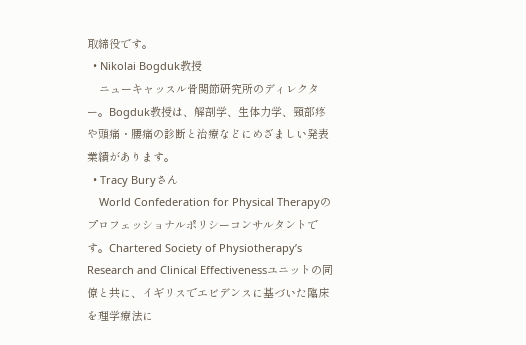取締役です。
  • Nikolai Bogduk教授
    ニューキャッスル骨関節研究所のディレクター。Bogduk教授は、解剖学、生体力学、頸部疼や頭痛・腰痛の診断と治療などにめざましい発表業績があります。
  • Tracy Buryさん
    World Confederation for Physical Therapyのプロフェッショナルポリシーコンサルタントです。Chartered Society of Physiotherapy’s Research and Clinical Effectivenessユニットの同僚と共に、イギリスでエビデンスに基づいた臨床を理学療法に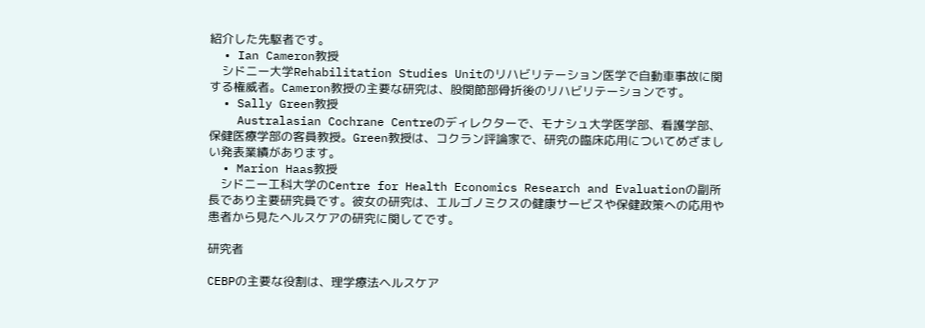紹介した先駆者です。
  • Ian Cameron教授
    シドニー大学Rehabilitation Studies Unitのリハビリテーション医学で自動車事故に関する権威者。Cameron教授の主要な研究は、股関節部骨折後のリハビリテーションです。
  • Sally Green教授
    Australasian Cochrane Centreのディレクターで、モナシュ大学医学部、看護学部、保健医療学部の客員教授。Green教授は、コクラン評論家で、研究の臨床応用についてめざましい発表業績があります。
  • Marion Haas教授
    シドニー工科大学のCentre for Health Economics Research and Evaluationの副所長であり主要研究員です。彼女の研究は、エルゴノミクスの健康サービスや保健政策への応用や患者から見たヘルスケアの研究に関してです。

研究者

CEBPの主要な役割は、理学療法ヘルスケア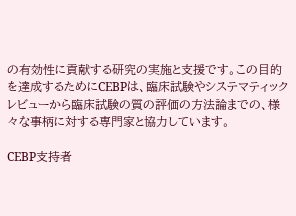の有効性に貢献する研究の実施と支援です。この目的を達成するためにCEBPは、臨床試験やシステマティックレビューから臨床試験の質の評価の方法論までの、様々な事柄に対する専門家と協力しています。

CEBP支持者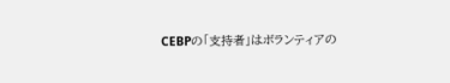CEBPの「支持者」はボランティアの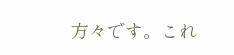方々です。これ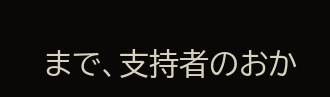まで、支持者のおか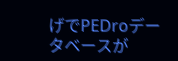げでPEDroデータベースが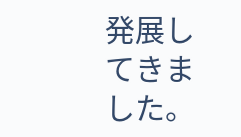発展してきました。